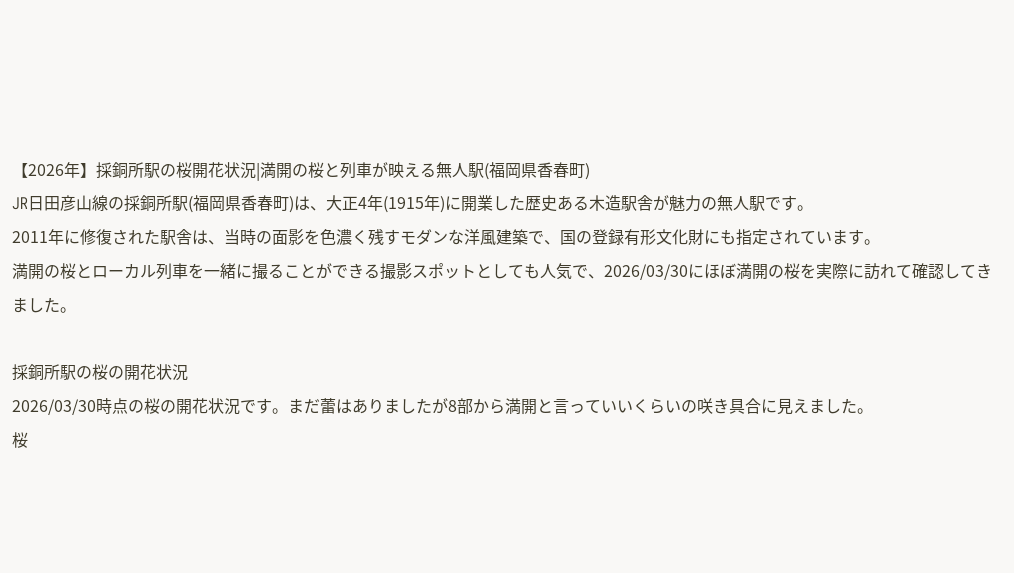【2026年】採銅所駅の桜開花状況|満開の桜と列車が映える無人駅(福岡県香春町)
JR日田彦山線の採銅所駅(福岡県香春町)は、大正4年(1915年)に開業した歴史ある木造駅舎が魅力の無人駅です。
2011年に修復された駅舎は、当時の面影を色濃く残すモダンな洋風建築で、国の登録有形文化財にも指定されています。
満開の桜とローカル列車を一緒に撮ることができる撮影スポットとしても人気で、2026/03/30にほぼ満開の桜を実際に訪れて確認してきました。

採銅所駅の桜の開花状況
2026/03/30時点の桜の開花状況です。まだ蕾はありましたが8部から満開と言っていいくらいの咲き具合に見えました。
桜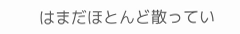はまだほとんど散ってい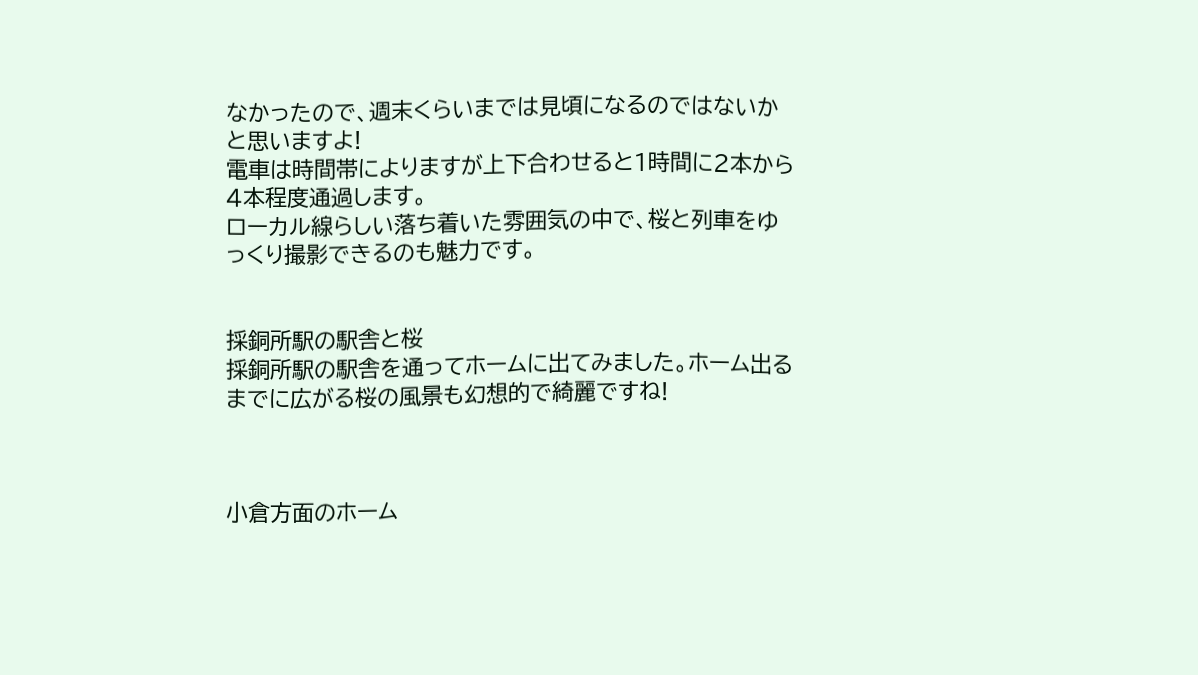なかったので、週末くらいまでは見頃になるのではないかと思いますよ!
電車は時間帯によりますが上下合わせると1時間に2本から4本程度通過します。
ローカル線らしい落ち着いた雰囲気の中で、桜と列車をゆっくり撮影できるのも魅力です。


採銅所駅の駅舎と桜
採銅所駅の駅舎を通ってホームに出てみました。ホーム出るまでに広がる桜の風景も幻想的で綺麗ですね!



小倉方面のホーム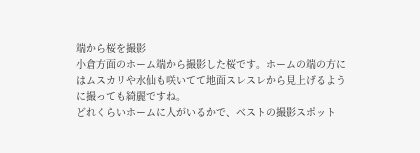端から桜を撮影
小倉方面のホーム端から撮影した桜です。ホームの端の方にはムスカリや水仙も咲いてて地面スレスレから見上げるように撮っても綺麗ですね。
どれくらいホームに人がいるかで、ベストの撮影スポット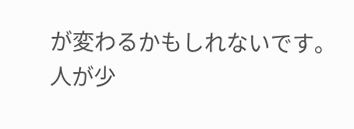が変わるかもしれないです。
人が少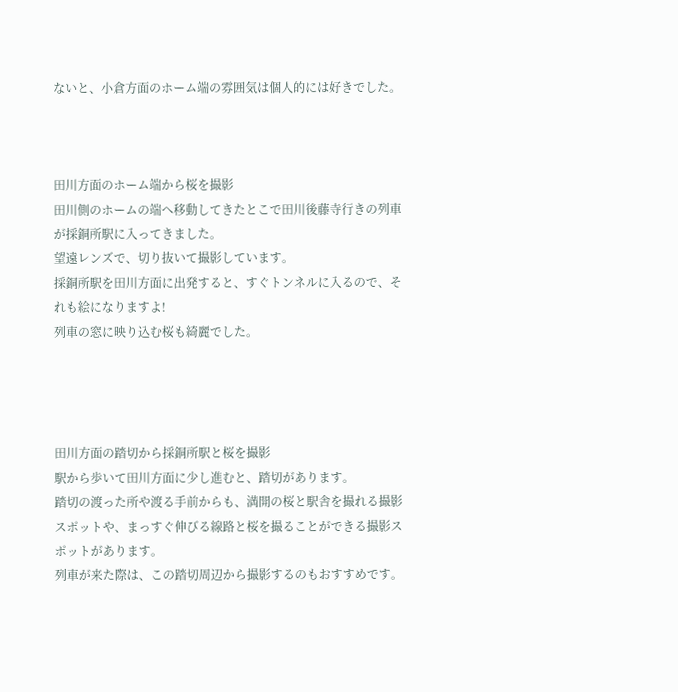ないと、小倉方面のホーム端の雰囲気は個人的には好きでした。



田川方面のホーム端から桜を撮影
田川側のホームの端へ移動してきたとこで田川後藤寺行きの列車が採銅所駅に入ってきました。
望遠レンズで、切り抜いて撮影しています。
採銅所駅を田川方面に出発すると、すぐトンネルに入るので、それも絵になりますよ!
列車の窓に映り込む桜も綺麗でした。




田川方面の踏切から採銅所駅と桜を撮影
駅から歩いて田川方面に少し進むと、踏切があります。
踏切の渡った所や渡る手前からも、満開の桜と駅舎を撮れる撮影スポットや、まっすぐ伸びる線路と桜を撮ることができる撮影スポットがあります。
列車が来た際は、この踏切周辺から撮影するのもおすすめです。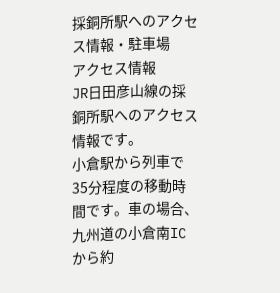採銅所駅へのアクセス情報・駐車場
アクセス情報
JR日田彦山線の採銅所駅へのアクセス情報です。
小倉駅から列車で35分程度の移動時間です。車の場合、九州道の小倉南ICから約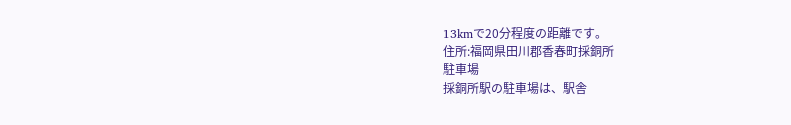13kmで20分程度の距離です。
住所:福岡県田川郡香春町採銅所
駐車場
採銅所駅の駐車場は、駅舎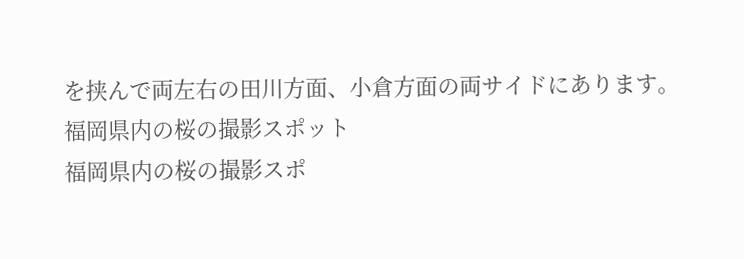を挟んで両左右の田川方面、小倉方面の両サイドにあります。
福岡県内の桜の撮影スポット
福岡県内の桜の撮影スポ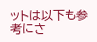ットは以下も参考にさ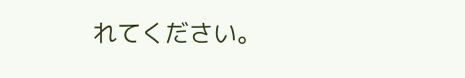れてください。